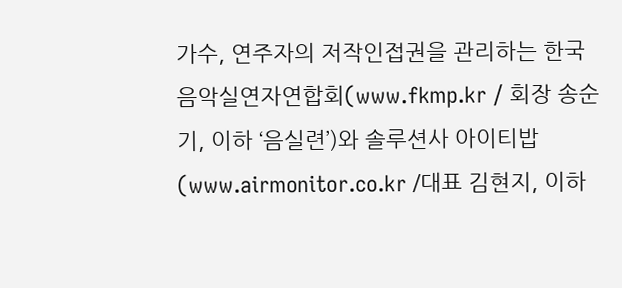가수, 연주자의 저작인접권을 관리하는 한국음악실연자연합회(www.fkmp.kr / 회장 송순기, 이하 ‘음실련’)와 솔루션사 아이티밥(www.airmonitor.co.kr /대표 김현지, 이하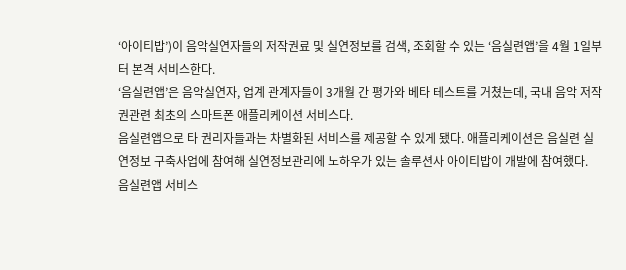‘아이티밥’)이 음악실연자들의 저작권료 및 실연정보를 검색, 조회할 수 있는 ‘음실련앱’을 4월 1일부터 본격 서비스한다.
‘음실련앱’은 음악실연자, 업계 관계자들이 3개월 간 평가와 베타 테스트를 거쳤는데, 국내 음악 저작권관련 최초의 스마트폰 애플리케이션 서비스다.
음실련앱으로 타 권리자들과는 차별화된 서비스를 제공할 수 있게 됐다. 애플리케이션은 음실련 실연정보 구축사업에 참여해 실연정보관리에 노하우가 있는 솔루션사 아이티밥이 개발에 참여했다.
음실련앱 서비스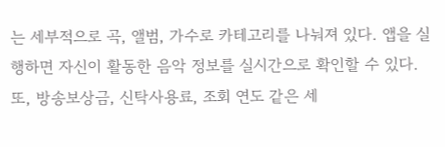는 세부적으로 곡, 앨범, 가수로 카테고리를 나눠져 있다. 앱을 실행하면 자신이 활동한 음악 정보를 실시간으로 확인할 수 있다.
또, 방송보상금, 신탁사용료, 조회 연도 같은 세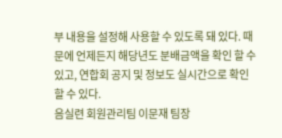부 내용을 설정해 사용할 수 있도록 돼 있다. 때문에 언제든지 해당년도 분배금액을 확인 할 수 있고, 연합회 공지 및 정보도 실시간으로 확인할 수 있다.
음실련 회원관리팀 이문재 팀장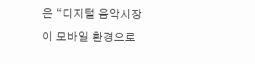은 “디지털 음악시장이 모바일 환경으로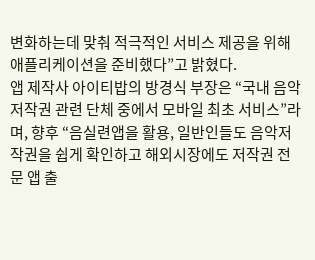변화하는데 맞춰 적극적인 서비스 제공을 위해 애플리케이션을 준비했다”고 밝혔다.
앱 제작사 아이티밥의 방경식 부장은 “국내 음악저작권 관련 단체 중에서 모바일 최초 서비스”라며, 향후 “음실련앱을 활용, 일반인들도 음악저작권을 쉽게 확인하고 해외시장에도 저작권 전문 앱 출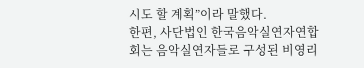시도 할 계획”이라 말했다.
한편, 사단법인 한국음악실연자연합회는 음악실연자들로 구성된 비영리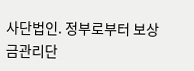사단법인. 정부로부터 보상금관리단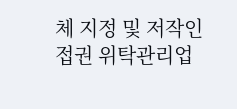체 지정 및 저작인접권 위탁관리업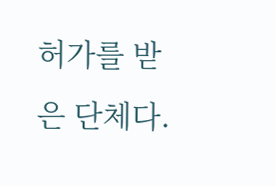허가를 받은 단체다.